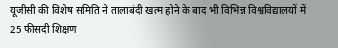यूजीसी की विशेष समिति ने तालाबंदी खत्म होने के बाद भी विभिन्न विश्वविद्यालयों में 25 फीसदी शिक्षण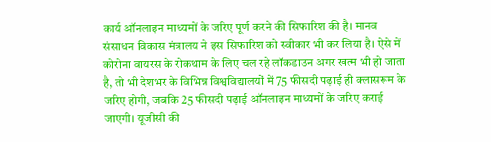कार्य ऑनलाइन माध्यमों के जरिए पूर्ण करने की सिफारिश की है। मानव संसाधन विकास मंत्रालय ने इस सिफारिश को स्वीकार भी कर लिया है। ऐसे में कोरोना वायरस के रोकथाम के लिए चल रहे लॉकडाउन अगर खत्म भी हो जाता है, तो भी देशभर के विभिन्न विश्वविद्यालयों में 75 फीसदी पढ़ाई ही क्लासरूम के जरिए होगी, जबकि 25 फीसदी पढ़ाई ऑनलाइन माध्यमों के जरिए कराई जाएगी। यूजीसी की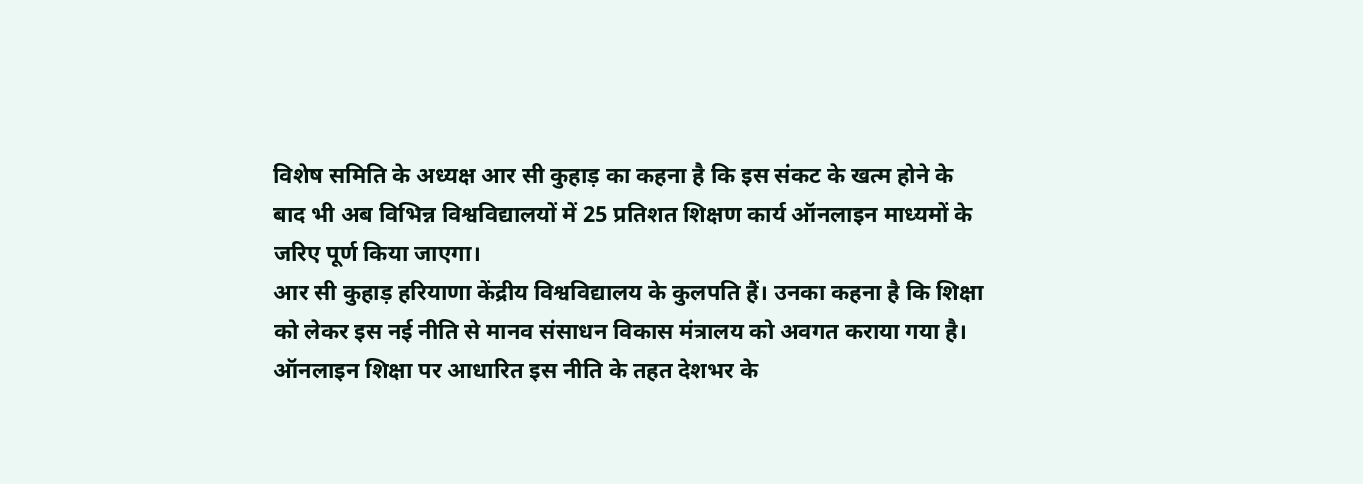विशेष समिति के अध्यक्ष आर सी कुहाड़ का कहना है कि इस संकट के खत्म होने के बाद भी अब विभिन्न विश्वविद्यालयों में 25 प्रतिशत शिक्षण कार्य ऑनलाइन माध्यमों के जरिए पूर्ण किया जाएगा।
आर सी कुहाड़ हरियाणा केंद्रीय विश्वविद्यालय के कुलपति हैं। उनका कहना है कि शिक्षा को लेकर इस नई नीति से मानव संसाधन विकास मंत्रालय को अवगत कराया गया है। ऑनलाइन शिक्षा पर आधारित इस नीति के तहत देशभर के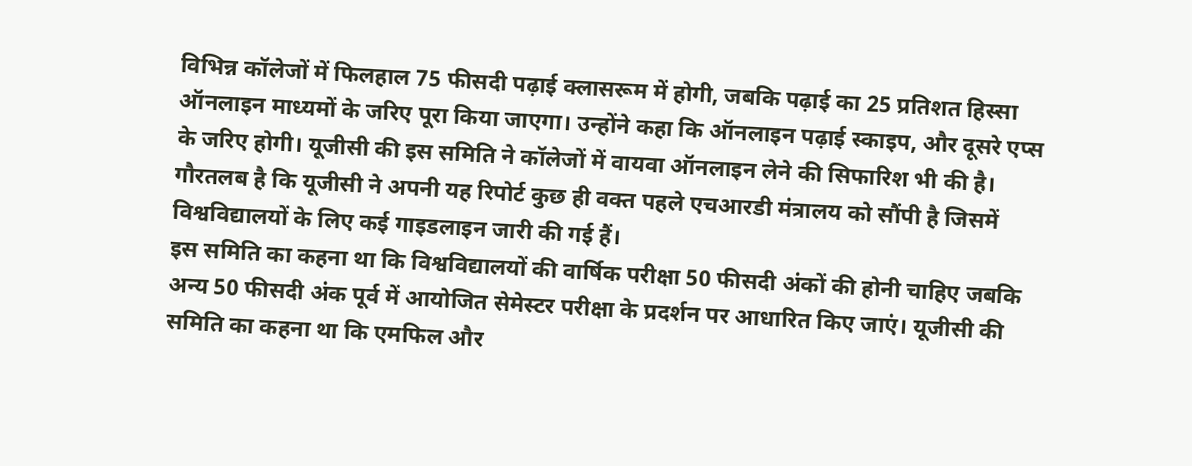विभिन्न कॉलेजों में फिलहाल 75 फीसदी पढ़ाई क्लासरूम में होगी, जबकि पढ़ाई का 25 प्रतिशत हिस्सा ऑनलाइन माध्यमों के जरिए पूरा किया जाएगा। उन्होंने कहा कि ऑनलाइन पढ़ाई स्काइप, और दूसरे एप्स के जरिए होगी। यूजीसी की इस समिति ने कॉलेजों में वायवा ऑनलाइन लेने की सिफारिश भी की है। गौरतलब है कि यूजीसी ने अपनी यह रिपोर्ट कुछ ही वक्त पहले एचआरडी मंत्रालय को सौंपी है जिसमें विश्वविद्यालयों के लिए कई गाइडलाइन जारी की गई हैं।
इस समिति का कहना था कि विश्वविद्यालयों की वार्षिक परीक्षा 50 फीसदी अंकों की होनी चाहिए जबकि अन्य 50 फीसदी अंक पूर्व में आयोजित सेमेस्टर परीक्षा के प्रदर्शन पर आधारित किए जाएं। यूजीसी की समिति का कहना था कि एमफिल और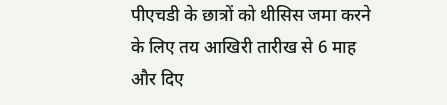पीएचडी के छात्रों को थीसिस जमा करने के लिए तय आखिरी तारीख से 6 माह और दिए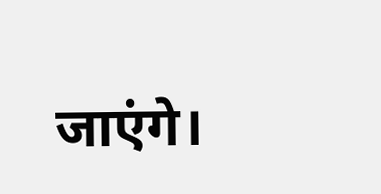जाएंगे।